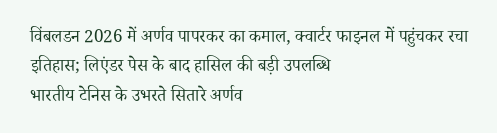विंबलडन 2026 में अर्णव पापरकर का कमाल, क्वार्टर फाइनल में पहुंचकर रचा इतिहास; लिएंडर पेस के बाद हासिल की बड़ी उपलब्धि
भारतीय टेनिस के उभरते सितारे अर्णव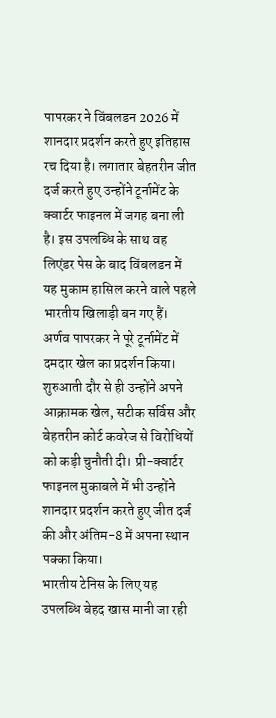पापरकर ने विंबलडन 2026 में शानदार प्रदर्शन करते हुए इतिहास रच दिया है। लगातार बेहतरीन जीत दर्ज करते हुए उन्होंने टूर्नामेंट के क्वार्टर फाइनल में जगह बना ली है। इस उपलब्धि के साथ वह लिएंडर पेस के बाद विंबलडन में यह मुकाम हासिल करने वाले पहले भारतीय खिलाड़ी बन गए हैं।
अर्णव पापरकर ने पूरे टूर्नामेंट में दमदार खेल का प्रदर्शन किया। शुरुआती दौर से ही उन्होंने अपने आक्रामक खेल, सटीक सर्विस और बेहतरीन कोर्ट कवरेज से विरोधियों को कड़ी चुनौती दी। प्री-क्वार्टर फाइनल मुकाबले में भी उन्होंने शानदार प्रदर्शन करते हुए जीत दर्ज की और अंतिम-8 में अपना स्थान पक्का किया।
भारतीय टेनिस के लिए यह उपलब्धि बेहद खास मानी जा रही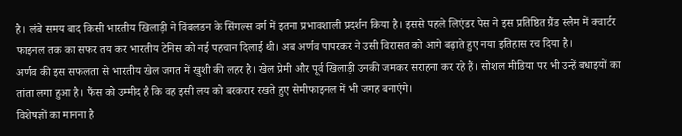है। लंबे समय बाद किसी भारतीय खिलाड़ी ने विंबलडन के सिंगल्स वर्ग में इतना प्रभावशाली प्रदर्शन किया है। इससे पहले लिएंडर पेस ने इस प्रतिष्ठित ग्रैंड स्लैम में क्वार्टर फाइनल तक का सफर तय कर भारतीय टेनिस को नई पहचान दिलाई थी। अब अर्णव पापरकर ने उसी विरासत को आगे बढ़ाते हुए नया इतिहास रच दिया है।
अर्णव की इस सफलता से भारतीय खेल जगत में खुशी की लहर है। खेल प्रेमी और पूर्व खिलाड़ी उनकी जमकर सराहना कर रहे हैं। सोशल मीडिया पर भी उन्हें बधाइयों का तांता लगा हुआ है। फैंस को उम्मीद है कि वह इसी लय को बरकरार रखते हुए सेमीफाइनल में भी जगह बनाएंगे।
विशेषज्ञों का मानना है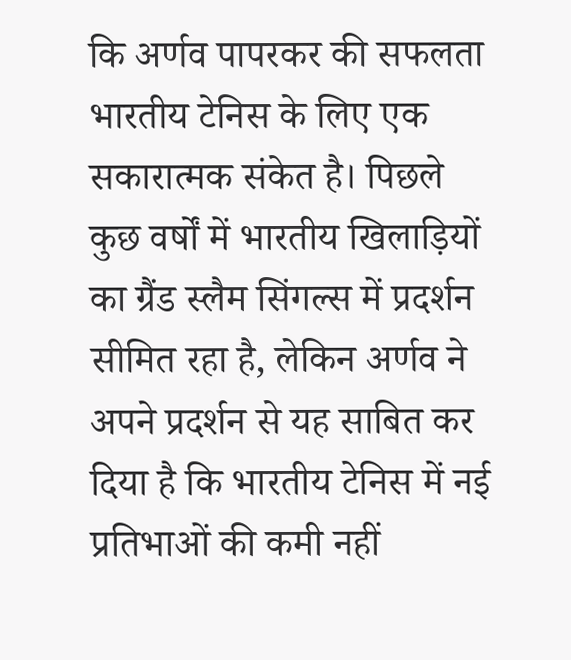कि अर्णव पापरकर की सफलता भारतीय टेनिस के लिए एक सकारात्मक संकेत है। पिछले कुछ वर्षों में भारतीय खिलाड़ियों का ग्रैंड स्लैम सिंगल्स में प्रदर्शन सीमित रहा है, लेकिन अर्णव ने अपने प्रदर्शन से यह साबित कर दिया है कि भारतीय टेनिस में नई प्रतिभाओं की कमी नहीं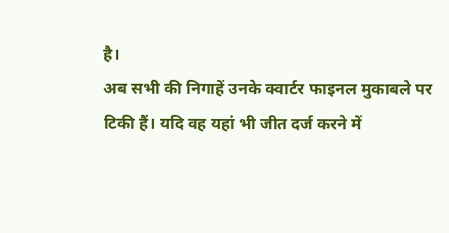है।
अब सभी की निगाहें उनके क्वार्टर फाइनल मुकाबले पर टिकी हैं। यदि वह यहां भी जीत दर्ज करने में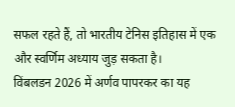सफल रहते हैं, तो भारतीय टेनिस इतिहास में एक और स्वर्णिम अध्याय जुड़ सकता है।
विंबलडन 2026 में अर्णव पापरकर का यह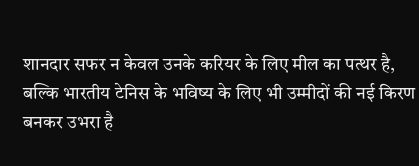शानदार सफर न केवल उनके करियर के लिए मील का पत्थर है, बल्कि भारतीय टेनिस के भविष्य के लिए भी उम्मीदों की नई किरण बनकर उभरा है